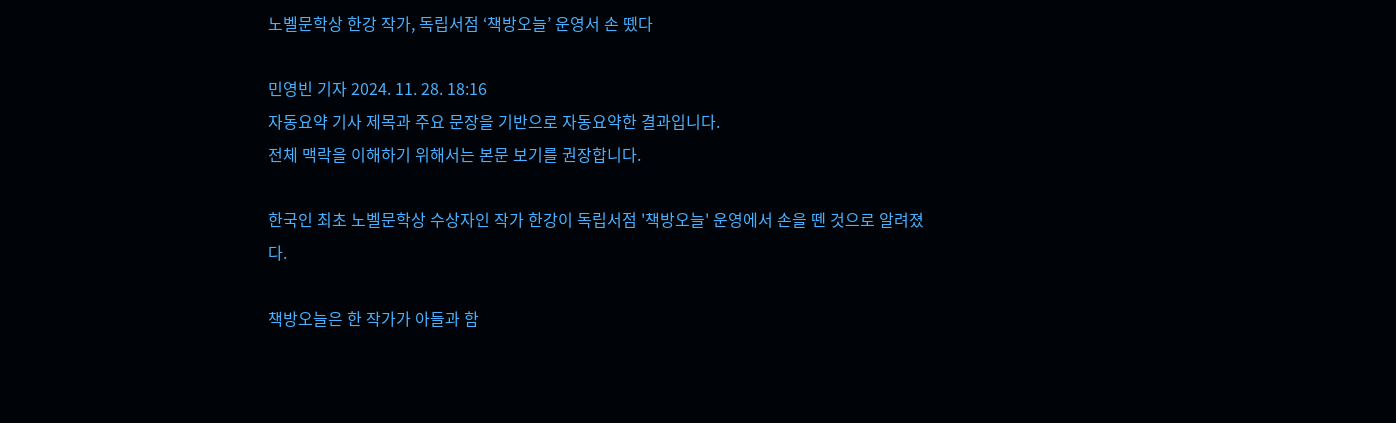노벨문학상 한강 작가, 독립서점 ‘책방오늘’ 운영서 손 뗐다

민영빈 기자 2024. 11. 28. 18:16
자동요약 기사 제목과 주요 문장을 기반으로 자동요약한 결과입니다.
전체 맥락을 이해하기 위해서는 본문 보기를 권장합니다.

한국인 최초 노벨문학상 수상자인 작가 한강이 독립서점 '책방오늘' 운영에서 손을 뗀 것으로 알려졌다.

책방오늘은 한 작가가 아들과 함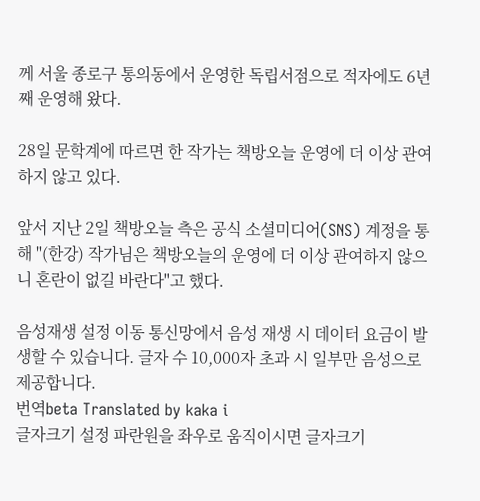께 서울 종로구 통의동에서 운영한 독립서점으로 적자에도 6년째 운영해 왔다.

28일 문학계에 따르면 한 작가는 책방오늘 운영에 더 이상 관여하지 않고 있다.

앞서 지난 2일 책방오늘 측은 공식 소셜미디어(SNS) 계정을 통해 "(한강) 작가님은 책방오늘의 운영에 더 이상 관여하지 않으니 혼란이 없길 바란다"고 했다.

음성재생 설정 이동 통신망에서 음성 재생 시 데이터 요금이 발생할 수 있습니다. 글자 수 10,000자 초과 시 일부만 음성으로 제공합니다.
번역beta Translated by kaka i
글자크기 설정 파란원을 좌우로 움직이시면 글자크기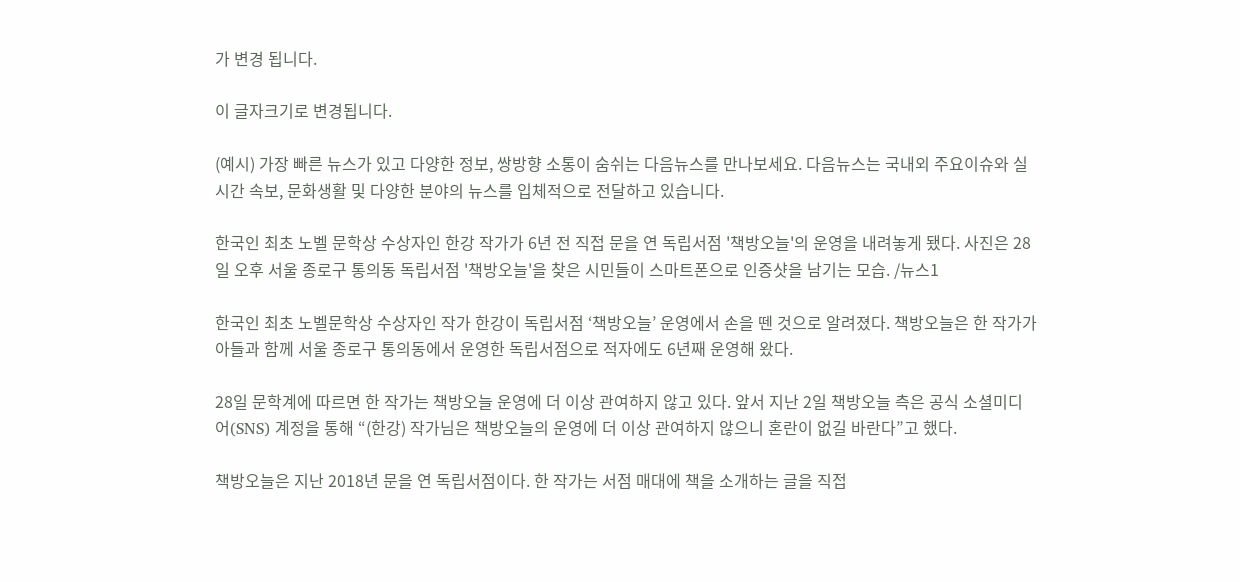가 변경 됩니다.

이 글자크기로 변경됩니다.

(예시) 가장 빠른 뉴스가 있고 다양한 정보, 쌍방향 소통이 숨쉬는 다음뉴스를 만나보세요. 다음뉴스는 국내외 주요이슈와 실시간 속보, 문화생활 및 다양한 분야의 뉴스를 입체적으로 전달하고 있습니다.

한국인 최초 노벨 문학상 수상자인 한강 작가가 6년 전 직접 문을 연 독립서점 '책방오늘'의 운영을 내려놓게 됐다. 사진은 28일 오후 서울 종로구 통의동 독립서점 '책방오늘'을 찾은 시민들이 스마트폰으로 인증샷을 남기는 모습. /뉴스1

한국인 최초 노벨문학상 수상자인 작가 한강이 독립서점 ‘책방오늘’ 운영에서 손을 뗀 것으로 알려졌다. 책방오늘은 한 작가가 아들과 함께 서울 종로구 통의동에서 운영한 독립서점으로 적자에도 6년째 운영해 왔다.

28일 문학계에 따르면 한 작가는 책방오늘 운영에 더 이상 관여하지 않고 있다. 앞서 지난 2일 책방오늘 측은 공식 소셜미디어(SNS) 계정을 통해 “(한강) 작가님은 책방오늘의 운영에 더 이상 관여하지 않으니 혼란이 없길 바란다”고 했다.

책방오늘은 지난 2018년 문을 연 독립서점이다. 한 작가는 서점 매대에 책을 소개하는 글을 직접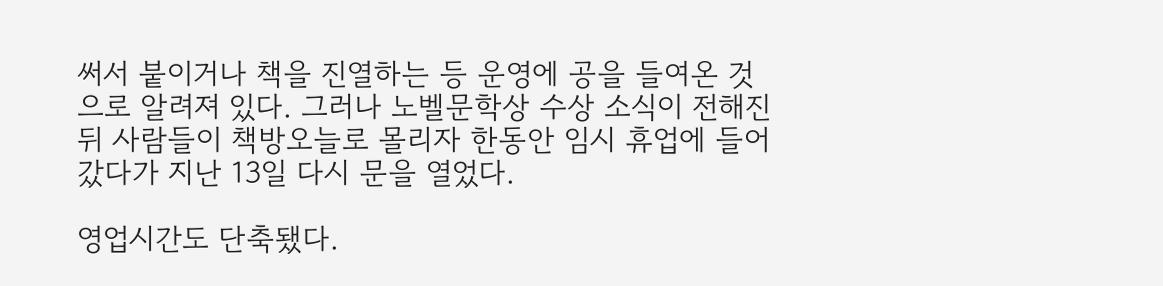써서 붙이거나 책을 진열하는 등 운영에 공을 들여온 것으로 알려져 있다. 그러나 노벨문학상 수상 소식이 전해진 뒤 사람들이 책방오늘로 몰리자 한동안 임시 휴업에 들어갔다가 지난 13일 다시 문을 열었다.

영업시간도 단축됐다.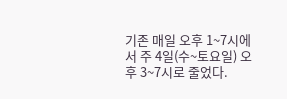기존 매일 오후 1~7시에서 주 4일(수~토요일) 오후 3~7시로 줄었다.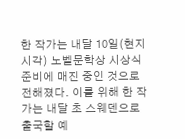한 작가는 내달 10일(현지 시각) 노벨문학상 시상식 준비에 매진 중인 것으로 전해졌다. 이를 위해 한 작가는 내달 초 스웨덴으로 출국할 예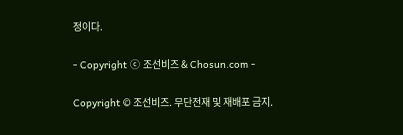정이다.

- Copyright ⓒ 조선비즈 & Chosun.com -

Copyright © 조선비즈. 무단전재 및 재배포 금지.